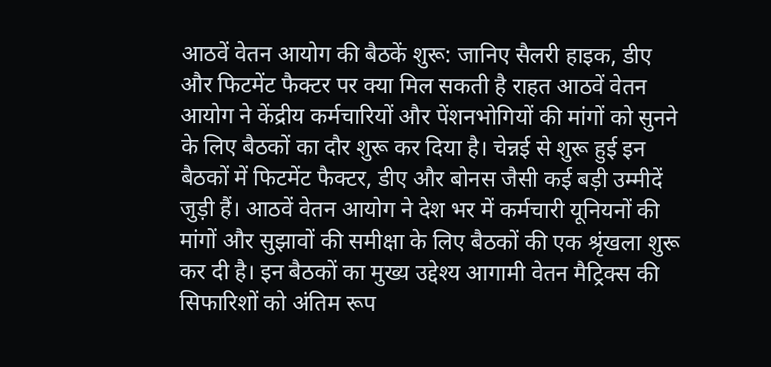आठवें वेतन आयोग की बैठकें शुरू: जानिए सैलरी हाइक, डीए और फिटमेंट फैक्टर पर क्या मिल सकती है राहत आठवें वेतन आयोग ने केंद्रीय कर्मचारियों और पेंशनभोगियों की मांगों को सुनने के लिए बैठकों का दौर शुरू कर दिया है। चेन्नई से शुरू हुई इन बैठकों में फिटमेंट फैक्टर, डीए और बोनस जैसी कई बड़ी उम्मीदें जुड़ी हैं। आठवें वेतन आयोग ने देश भर में कर्मचारी यूनियनों की मांगों और सुझावों की समीक्षा के लिए बैठकों की एक श्रृंखला शुरू कर दी है। इन बैठकों का मुख्य उद्देश्य आगामी वेतन मैट्रिक्स की सिफारिशों को अंतिम रूप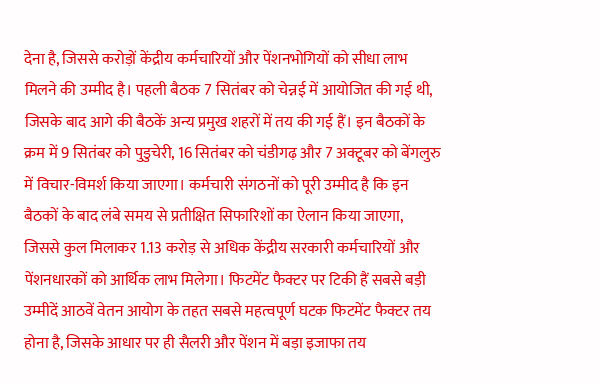देना है, जिससे करोड़ों केंद्रीय कर्मचारियों और पेंशनभोगियों को सीधा लाभ मिलने की उम्मीद है। पहली बैठक 7 सितंबर को चेन्नई में आयोजित की गई थी, जिसके बाद आगे की बैठकें अन्य प्रमुख शहरों में तय की गई हैं। इन बैठकों के क्रम में 9 सितंबर को पुडुचेरी, 16 सितंबर को चंडीगढ़ और 7 अक्टूबर को बेंगलुरु में विचार-विमर्श किया जाएगा। कर्मचारी संगठनों को पूरी उम्मीद है कि इन बैठकों के बाद लंबे समय से प्रतीक्षित सिफारिशों का ऐलान किया जाएगा, जिससे कुल मिलाकर 1.13 करोड़ से अधिक केंद्रीय सरकारी कर्मचारियों और पेंशनधारकों को आर्थिक लाभ मिलेगा। फिटमेंट फैक्टर पर टिकी हैं सबसे बड़ी उम्मीदें आठवें वेतन आयोग के तहत सबसे महत्वपूर्ण घटक फिटमेंट फैक्टर तय होना है, जिसके आधार पर ही सैलरी और पेंशन में बड़ा इजाफा तय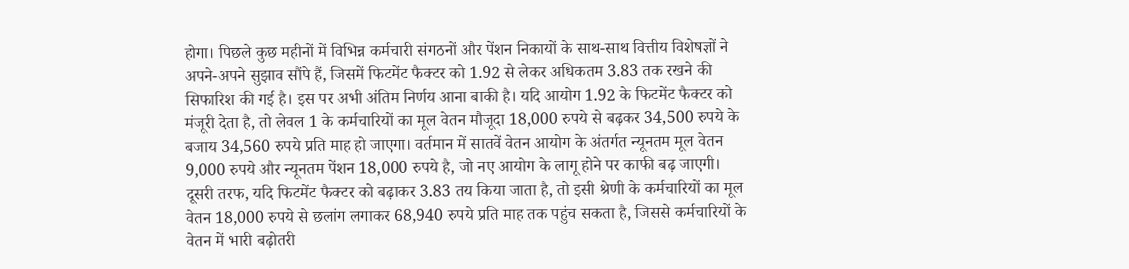होगा। पिछले कुछ महीनों में विभिन्न कर्मचारी संगठनों और पेंशन निकायों के साथ-साथ वित्तीय विशेषज्ञों ने अपने-अपने सुझाव सौंपे हैं, जिसमें फिटमेंट फैक्टर को 1.92 से लेकर अधिकतम 3.83 तक रखने की सिफारिश की गई है। इस पर अभी अंतिम निर्णय आना बाकी है। यदि आयोग 1.92 के फिटमेंट फैक्टर को मंजूरी देता है, तो लेवल 1 के कर्मचारियों का मूल वेतन मौजूदा 18,000 रुपये से बढ़कर 34,500 रुपये के बजाय 34,560 रुपये प्रति माह हो जाएगा। वर्तमान में सातवें वेतन आयोग के अंतर्गत न्यूनतम मूल वेतन 9,000 रुपये और न्यूनतम पेंशन 18,000 रुपये है, जो नए आयोग के लागू होने पर काफी बढ़ जाएगी। दूसरी तरफ, यदि फिटमेंट फैक्टर को बढ़ाकर 3.83 तय किया जाता है, तो इसी श्रेणी के कर्मचारियों का मूल वेतन 18,000 रुपये से छलांग लगाकर 68,940 रुपये प्रति माह तक पहुंच सकता है, जिससे कर्मचारियों के वेतन में भारी बढ़ोतरी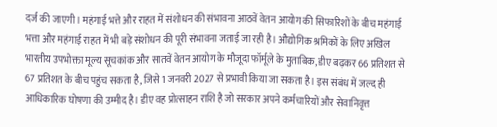दर्ज की जाएगी। महंगाई भत्ते और राहत में संशोधन की संभावना आठवें वेतन आयोग की सिफारिशों के बीच महंगाई भत्ता और महंगाई राहत में भी बड़े संशोधन की पूरी संभावना जताई जा रही है। औद्योगिक श्रमिकों के लिए अखिल भारतीय उपभोक्ता मूल्य सूचकांक और सातवें वेतन आयोग के मौजूदा फॉर्मूले के मुताबिक, डीए बढ़कर 66 प्रतिशत से 67 प्रतिशत के बीच पहुंच सकता है, जिसे 1 जनवरी 2027 से प्रभावी किया जा सकता है। इस संबंध में जल्द ही आधिकारिक घोषणा की उम्मीद है। डीए वह प्रोत्साहन राशि है जो सरकार अपने कर्मचारियों और सेवानिवृत्त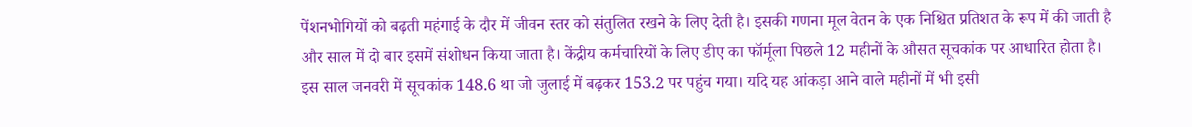पेंशनभोगियों को बढ़ती महंगाई के दौर में जीवन स्तर को संतुलित रखने के लिए देती है। इसकी गणना मूल वेतन के एक निश्चित प्रतिशत के रूप में की जाती है और साल में दो बार इसमें संशोधन किया जाता है। केंद्रीय कर्मचारियों के लिए डीए का फॉर्मूला पिछले 12 महीनों के औसत सूचकांक पर आधारित होता है। इस साल जनवरी में सूचकांक 148.6 था जो जुलाई में बढ़कर 153.2 पर पहुंच गया। यदि यह आंकड़ा आने वाले महीनों में भी इसी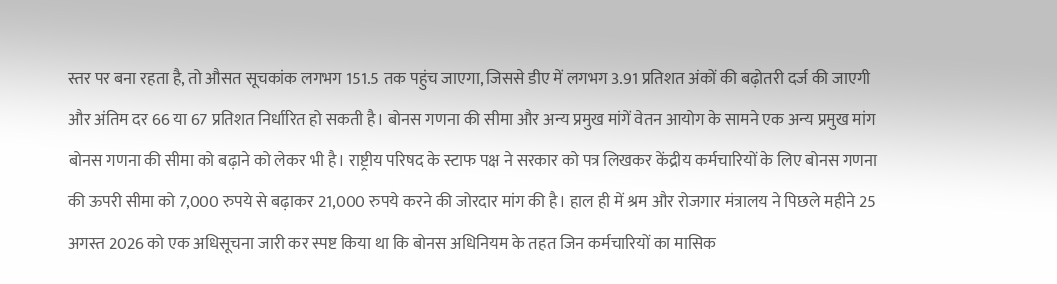स्तर पर बना रहता है, तो औसत सूचकांक लगभग 151.5 तक पहुंच जाएगा, जिससे डीए में लगभग 3.91 प्रतिशत अंकों की बढ़ोतरी दर्ज की जाएगी और अंतिम दर 66 या 67 प्रतिशत निर्धारित हो सकती है। बोनस गणना की सीमा और अन्य प्रमुख मांगें वेतन आयोग के सामने एक अन्य प्रमुख मांग बोनस गणना की सीमा को बढ़ाने को लेकर भी है। राष्ट्रीय परिषद के स्टाफ पक्ष ने सरकार को पत्र लिखकर केंद्रीय कर्मचारियों के लिए बोनस गणना की ऊपरी सीमा को 7,000 रुपये से बढ़ाकर 21,000 रुपये करने की जोरदार मांग की है। हाल ही में श्रम और रोजगार मंत्रालय ने पिछले महीने 25 अगस्त 2026 को एक अधिसूचना जारी कर स्पष्ट किया था कि बोनस अधिनियम के तहत जिन कर्मचारियों का मासिक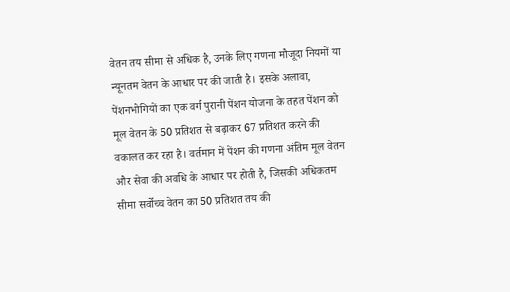वेतन तय सीमा से अधिक है, उनके लिए गणना मौजूदा नियमों या न्यूनतम वेतन के आधार पर की जाती है। इसके अलावा, पेंशनभोगियों का एक वर्ग पुरानी पेंशन योजना के तहत पेंशन को मूल वेतन के 50 प्रतिशत से बढ़ाकर 67 प्रतिशत करने की वकालत कर रहा है। वर्तमान में पेंशन की गणना अंतिम मूल वेतन और सेवा की अवधि के आधार पर होती है, जिसकी अधिकतम सीमा सर्वोच्च वेतन का 50 प्रतिशत तय की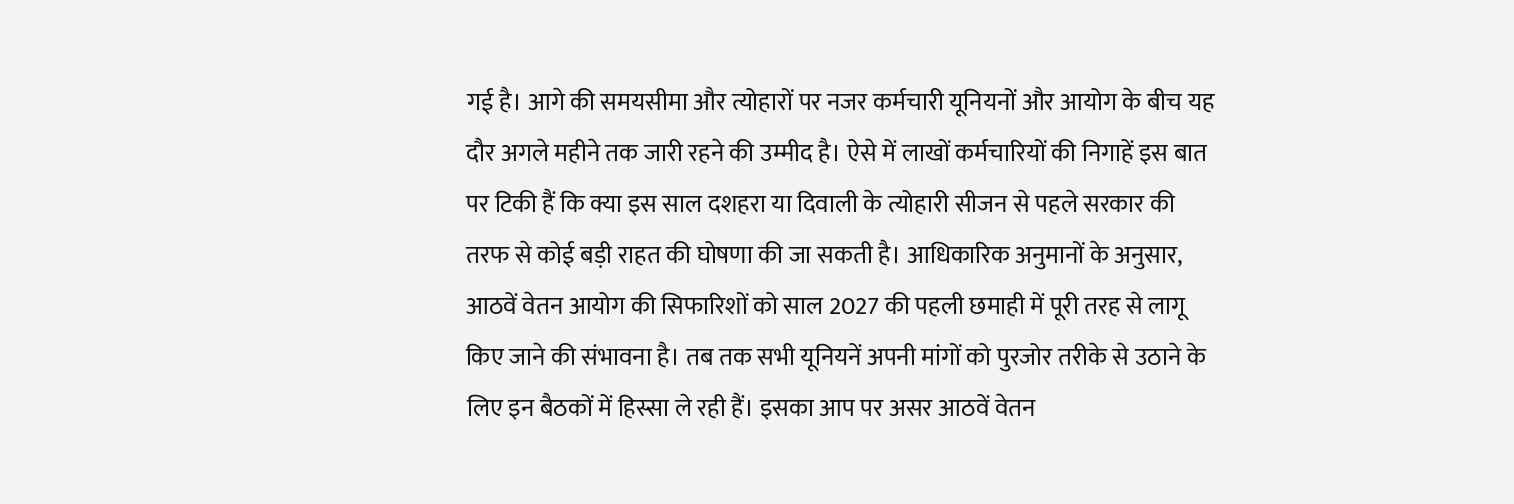गई है। आगे की समयसीमा और त्योहारों पर नजर कर्मचारी यूनियनों और आयोग के बीच यह दौर अगले महीने तक जारी रहने की उम्मीद है। ऐसे में लाखों कर्मचारियों की निगाहें इस बात पर टिकी हैं कि क्या इस साल दशहरा या दिवाली के त्योहारी सीजन से पहले सरकार की तरफ से कोई बड़ी राहत की घोषणा की जा सकती है। आधिकारिक अनुमानों के अनुसार, आठवें वेतन आयोग की सिफारिशों को साल 2027 की पहली छमाही में पूरी तरह से लागू किए जाने की संभावना है। तब तक सभी यूनियनें अपनी मांगों को पुरजोर तरीके से उठाने के लिए इन बैठकों में हिस्सा ले रही हैं। इसका आप पर असर आठवें वेतन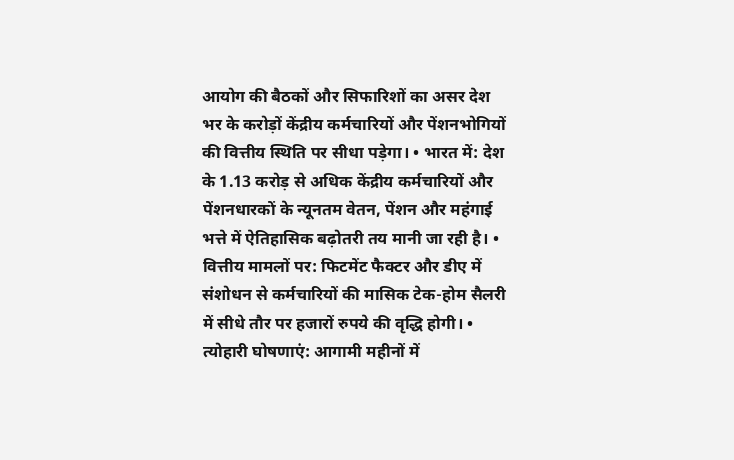आयोग की बैठकों और सिफारिशों का असर देश भर के करोड़ों केंद्रीय कर्मचारियों और पेंशनभोगियों की वित्तीय स्थिति पर सीधा पड़ेगा। • भारत में: देश के 1.13 करोड़ से अधिक केंद्रीय कर्मचारियों और पेंशनधारकों के न्यूनतम वेतन, पेंशन और महंगाई भत्ते में ऐतिहासिक बढ़ोतरी तय मानी जा रही है। • वित्तीय मामलों पर: फिटमेंट फैक्टर और डीए में संशोधन से कर्मचारियों की मासिक टेक-होम सैलरी में सीधे तौर पर हजारों रुपये की वृद्धि होगी। • त्योहारी घोषणाएं: आगामी महीनों में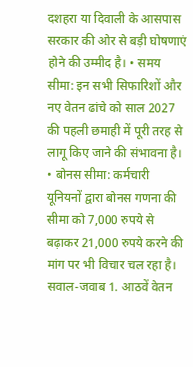दशहरा या दिवाली के आसपास सरकार की ओर से बड़ी घोषणाएं होने की उम्मीद है। • समय सीमा: इन सभी सिफारिशों और नए वेतन ढांचे को साल 2027 की पहली छमाही में पूरी तरह से लागू किए जाने की संभावना है। • बोनस सीमा: कर्मचारी यूनियनों द्वारा बोनस गणना की सीमा को 7,000 रुपये से बढ़ाकर 21,000 रुपये करने की मांग पर भी विचार चल रहा है। सवाल-जवाब 1. आठवें वेतन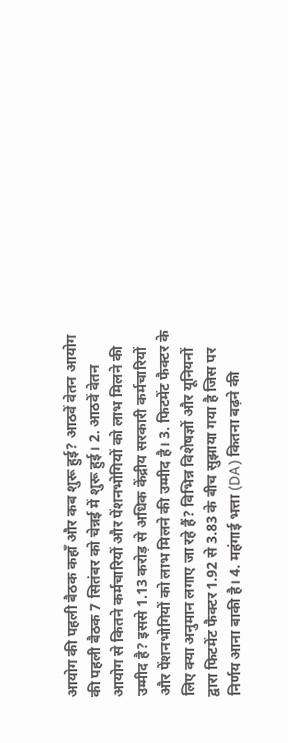आयोग की पहली बैठक कहाँ और कब शुरू हुई? आठवें वेतन आयोग की पहली बैठक 7 सितंबर को चेन्नई में शुरू हुई। 2. आठवें वेतन आयोग से कितने कर्मचारियों और पेंशनभोगियों को लाभ मिलने की उम्मीद है? इससे 1.13 करोड़ से अधिक केंद्रीय सरकारी कर्मचारियों और पेंशनभोगियों को लाभ मिलने की उम्मीद है। 3. फिटमेंट फैक्टर के लिए क्या अनुमान लगाए जा रहे हैं? विभिन्न विशेषज्ञों और यूनियनों द्वारा फिटमेंट फैक्टर 1.92 से 3.83 के बीच सुझाया गया है जिस पर निर्णय आना बाकी है। 4. महंगाई भत्ता (DA) कितना बढ़ने की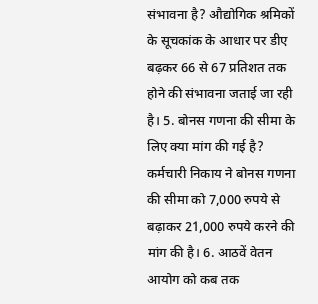संभावना है? औद्योगिक श्रमिकों के सूचकांक के आधार पर डीए बढ़कर 66 से 67 प्रतिशत तक होने की संभावना जताई जा रही है। 5. बोनस गणना की सीमा के लिए क्या मांग की गई है? कर्मचारी निकाय ने बोनस गणना की सीमा को 7,000 रुपये से बढ़ाकर 21,000 रुपये करने की मांग की है। 6. आठवें वेतन आयोग को कब तक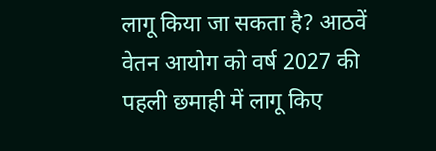लागू किया जा सकता है? आठवें वेतन आयोग को वर्ष 2027 की पहली छमाही में लागू किए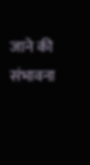जाने की संभावना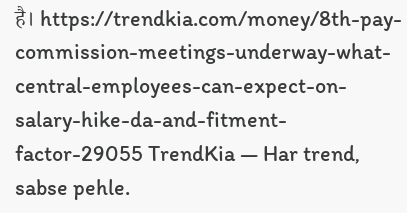है। https://trendkia.com/money/8th-pay-commission-meetings-underway-what-central-employees-can-expect-on-salary-hike-da-and-fitment-factor-29055 TrendKia — Har trend, sabse pehle.